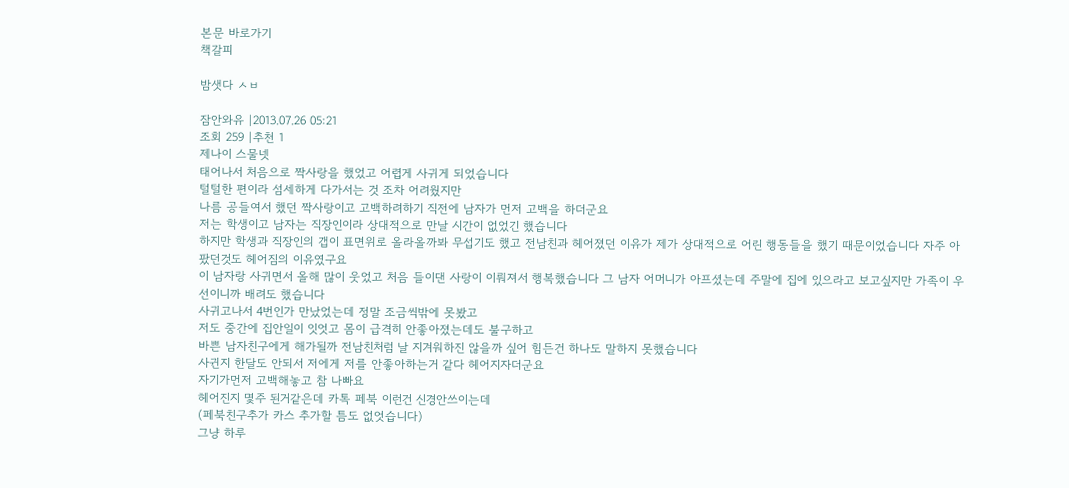본문 바로가기
책갈피

밤샛다 ㅅㅂ

잠안와유 |2013.07.26 05:21
조회 259 |추천 1
제나이 스물넷
태어나서 처음으로 짝사랑을 했었고 어렵게 사귀게 되었습니다
털털한 편이라 섬세하게 다가서는 것 조차 어려웠지만
나름 공들여서 했던 짝사랑이고 고백하려하기 직전에 남자가 먼저 고백을 하더군요
저는 학생이고 남자는 직장인이라 상대적으로 만날 시간이 없었긴 했습니다
하지만 학생과 직장인의 갭이 표면위로 올라올까봐 무섭기도 했고 전남친과 헤어졌던 이유가 제가 상대적으로 어린 행동들을 했기 때문이었습니다 자주 아팠던것도 헤어짐의 이유였구요
이 남자랑 사귀면서 올해 많이 웃었고 처음 들이댄 사랑이 이뤄져서 행복했습니다 그 남자 어머니가 아프셨는데 주말에 집에 있으라고 보고싶지만 가족이 우선이니까 배려도 했습니다
사귀고나서 4번인가 만났었는데 정말 조금씩밖에 못봤고
저도 중간에 집안일이 잇엇고 몸이 급격히 안좋아졌는데도 불구하고
바쁜 남자친구에게 해가될까 전남친처럼 날 지겨워하진 않을까 싶어 힘든건 하나도 말하지 못했습니다
사귄지 한달도 안되서 저에게 저를 안좋아하는거 같다 헤어지자더군요
자기가먼저 고백해놓고 참 나빠요
헤어진지 몇주 된거같은데 카톡 페북 이런건 신경안쓰이는데
(페북친구추가 카스 추가할 틈도 없엇습니다)
그냥 하루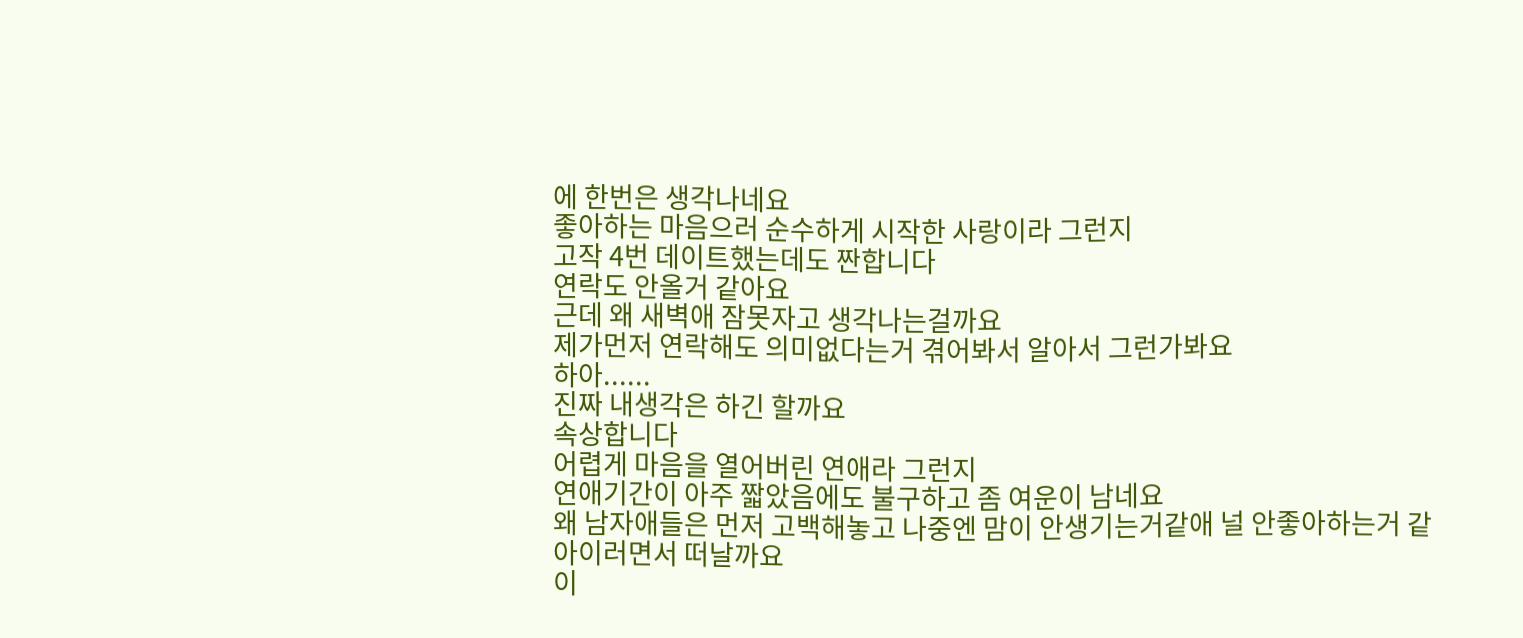에 한번은 생각나네요
좋아하는 마음으러 순수하게 시작한 사랑이라 그런지
고작 4번 데이트했는데도 짠합니다
연락도 안올거 같아요
근데 왜 새벽애 잠못자고 생각나는걸까요
제가먼저 연락해도 의미없다는거 겪어봐서 알아서 그런가봐요
하아......
진짜 내생각은 하긴 할까요
속상합니다
어렵게 마음을 열어버린 연애라 그런지
연애기간이 아주 짧았음에도 불구하고 좀 여운이 남네요
왜 남자애들은 먼저 고백해놓고 나중엔 맘이 안생기는거같애 널 안좋아하는거 같아이러면서 떠날까요
이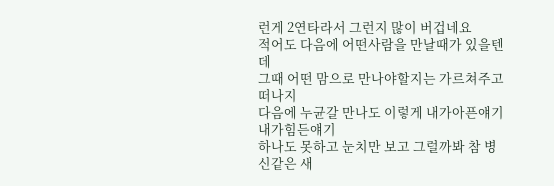런게 2연타라서 그런지 많이 버겁네요
적어도 다음에 어떤사람을 만날때가 있을텐데
그때 어떤 맘으로 만나야할지는 가르쳐주고 떠나지
다음에 누균갈 만나도 이렇게 내가아픈얘기 내가힘든얘기
하나도 못하고 눈치만 보고 그럴까봐 참 병신같은 새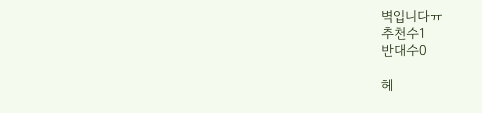벽입니다ㅠ
추천수1
반대수0

헤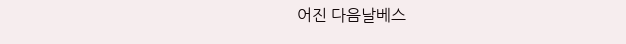어진 다음날베스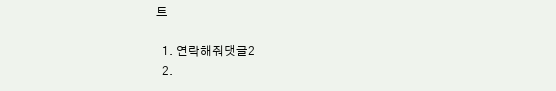트

  1. 연락해줘댓글2
  2.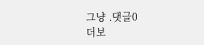그냥 .댓글0
더보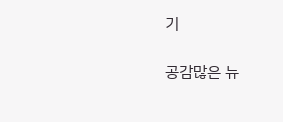기

공감많은 뉴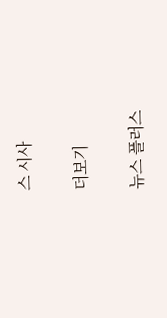스 시사

더보기

뉴스 플러스